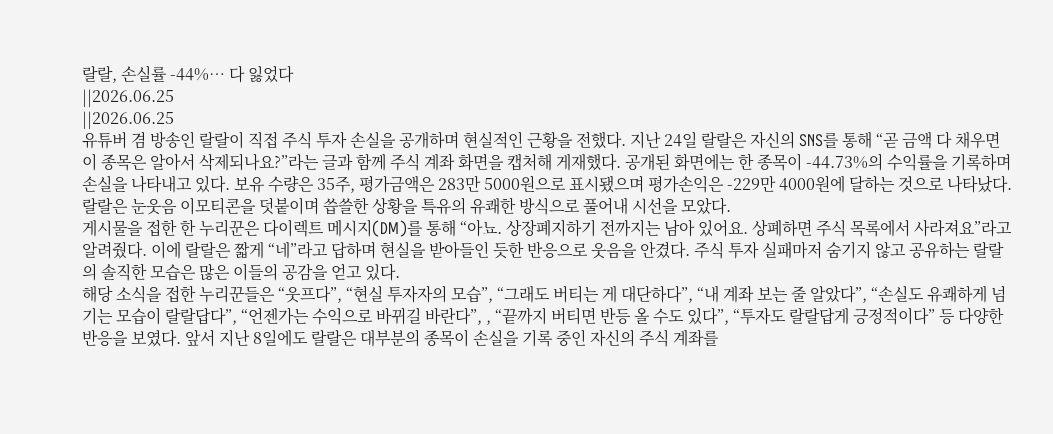랄랄, 손실률 -44%… 다 잃었다
||2026.06.25
||2026.06.25
유튜버 겸 방송인 랄랄이 직접 주식 투자 손실을 공개하며 현실적인 근황을 전했다. 지난 24일 랄랄은 자신의 SNS를 통해 “곧 금액 다 채우면 이 종목은 알아서 삭제되나요?”라는 글과 함께 주식 계좌 화면을 캡처해 게재했다. 공개된 화면에는 한 종목이 -44.73%의 수익률을 기록하며 손실을 나타내고 있다. 보유 수량은 35주, 평가금액은 283만 5000원으로 표시됐으며 평가손익은 -229만 4000원에 달하는 것으로 나타났다. 랄랄은 눈웃음 이모티콘을 덧붙이며 씁쓸한 상황을 특유의 유쾌한 방식으로 풀어내 시선을 모았다.
게시물을 접한 한 누리꾼은 다이렉트 메시지(DM)를 통해 “아뇨. 상장폐지하기 전까지는 남아 있어요. 상폐하면 주식 목록에서 사라져요”라고 알려줬다. 이에 랄랄은 짧게 “네”라고 답하며 현실을 받아들인 듯한 반응으로 웃음을 안겼다. 주식 투자 실패마저 숨기지 않고 공유하는 랄랄의 솔직한 모습은 많은 이들의 공감을 얻고 있다.
해당 소식을 접한 누리꾼들은 “웃프다”, “현실 투자자의 모습”, “그래도 버티는 게 대단하다”, “내 계좌 보는 줄 알았다”, “손실도 유쾌하게 넘기는 모습이 랄랄답다”, “언젠가는 수익으로 바뀌길 바란다”, , “끝까지 버티면 반등 올 수도 있다”, “투자도 랄랄답게 긍정적이다” 등 다양한 반응을 보였다. 앞서 지난 8일에도 랄랄은 대부분의 종목이 손실을 기록 중인 자신의 주식 계좌를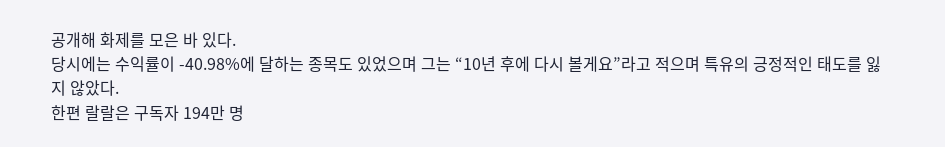공개해 화제를 모은 바 있다.
당시에는 수익률이 -40.98%에 달하는 종목도 있었으며 그는 “10년 후에 다시 볼게요”라고 적으며 특유의 긍정적인 태도를 잃지 않았다.
한편 랄랄은 구독자 194만 명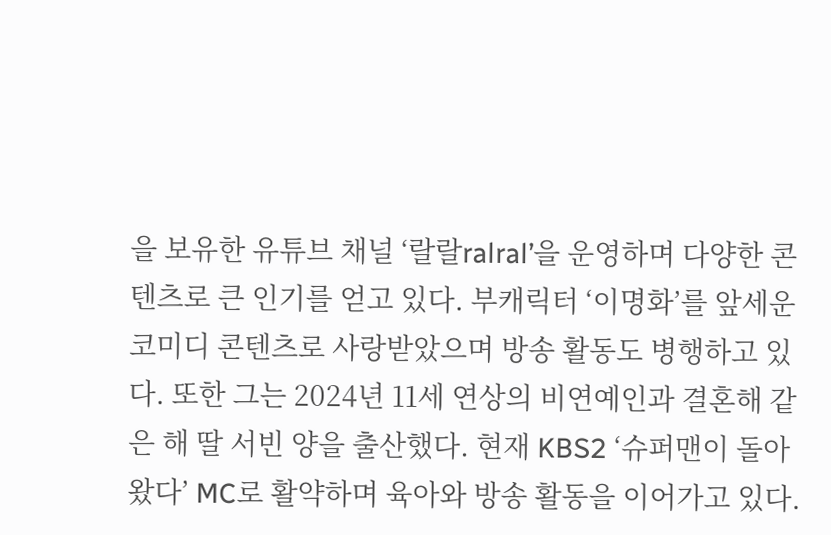을 보유한 유튜브 채널 ‘랄랄ralral’을 운영하며 다양한 콘텐츠로 큰 인기를 얻고 있다. 부캐릭터 ‘이명화’를 앞세운 코미디 콘텐츠로 사랑받았으며 방송 활동도 병행하고 있다. 또한 그는 2024년 11세 연상의 비연예인과 결혼해 같은 해 딸 서빈 양을 출산했다. 현재 KBS2 ‘슈퍼맨이 돌아왔다’ MC로 활약하며 육아와 방송 활동을 이어가고 있다.